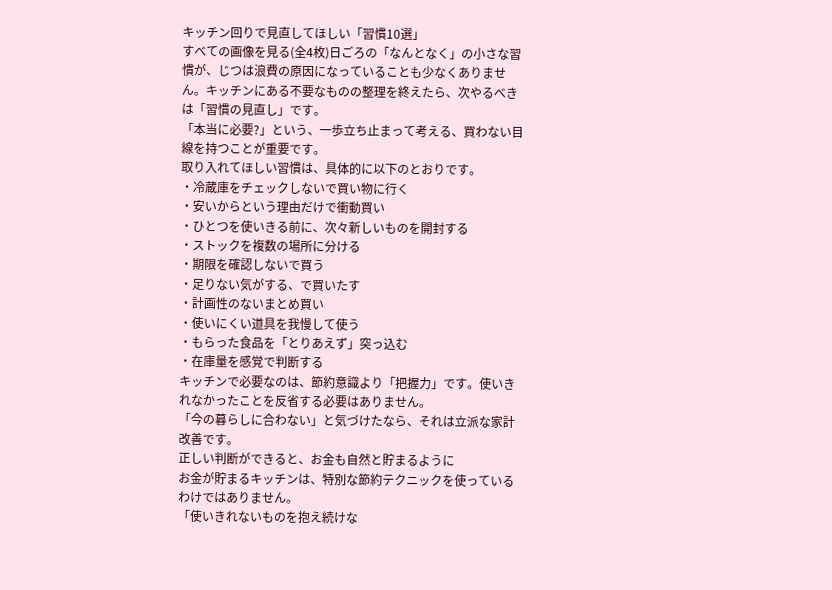キッチン回りで見直してほしい「習慣10選」
すべての画像を見る(全4枚)日ごろの「なんとなく」の小さな習慣が、じつは浪費の原因になっていることも少なくありません。キッチンにある不要なものの整理を終えたら、次やるべきは「習慣の見直し」です。
「本当に必要?」という、一歩立ち止まって考える、買わない目線を持つことが重要です。
取り入れてほしい習慣は、具体的に以下のとおりです。
・冷蔵庫をチェックしないで買い物に行く
・安いからという理由だけで衝動買い
・ひとつを使いきる前に、次々新しいものを開封する
・ストックを複数の場所に分ける
・期限を確認しないで買う
・足りない気がする、で買いたす
・計画性のないまとめ買い
・使いにくい道具を我慢して使う
・もらった食品を「とりあえず」突っ込む
・在庫量を感覚で判断する
キッチンで必要なのは、節約意識より「把握力」です。使いきれなかったことを反省する必要はありません。
「今の暮らしに合わない」と気づけたなら、それは立派な家計改善です。
正しい判断ができると、お金も自然と貯まるように
お金が貯まるキッチンは、特別な節約テクニックを使っているわけではありません。
「使いきれないものを抱え続けな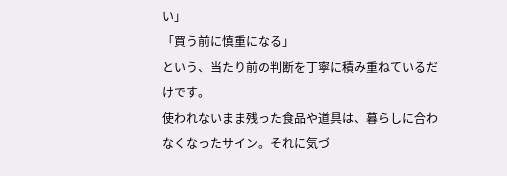い」
「買う前に慎重になる」
という、当たり前の判断を丁寧に積み重ねているだけです。
使われないまま残った食品や道具は、暮らしに合わなくなったサイン。それに気づ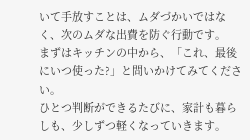いて手放すことは、ムダづかいではなく、次のムダな出費を防ぐ行動です。
まずはキッチンの中から、「これ、最後にいつ使った?」と問いかけてみてください。
ひとつ判断ができるたびに、家計も暮らしも、少しずつ軽くなっていきます。